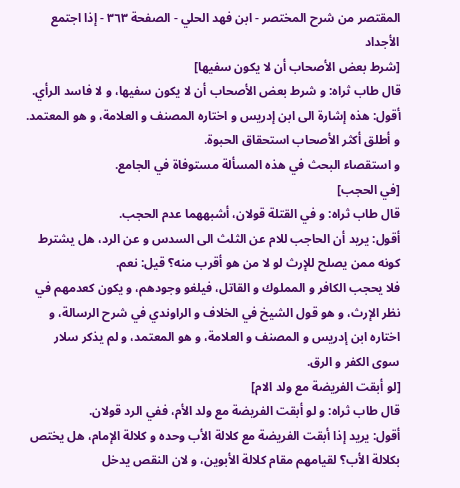المقتصر من شرح المختصر - ابن فهد الحلي - الصفحة ٣٦٣ - إذا اجتمع الأجداد
[شرط بعض الأصحاب أن لا يكون سفيها]
قال طاب ثراه: و شرط بعض الأصحاب أن لا يكون سفيها، و لا فاسد الرأي.
أقول: هذه إشارة الى ابن إدريس و اختاره المصنف و العلامة، و هو المعتمد.
و أطلق أكثر الأصحاب استحقاق الحبوة.
و استقصاء البحث في هذه المسألة مستوفاة في الجامع.
[في الحجب]
قال طاب ثراه: و في القتلة قولان، أشبههما عدم الحجب.
أقول: يريد أن الحاجب للام عن الثلث الى السدس و عن الرد، هل يشترط كونه ممن يصلح للإرث لو لا من هو أقرب منه؟ قيل: نعم.
فلا يحجب الكافر و المملوك و القاتل، فيلغو وجودهم، و يكون كعدمهم في نظر الإرث، و هو قول الشيخ في الخلاف و الراوندي في شرح الرسالة، و اختاره ابن إدريس و المصنف و العلامة، و هو المعتمد، و لم يذكر سلار سوى الكفر و الرق.
[لو أبقت الفريضة مع ولد الام]
قال طاب ثراه: و لو أبقت الفريضة مع ولد الأم، ففي الرد قولان.
أقول: يريد إذا أبقت الفريضة مع كلالة الأب وحده و كلالة الإمام، هل يختص بكلالة الأب؟ لقيامهم مقام كلالة الأبوين، و لان النقص يدخل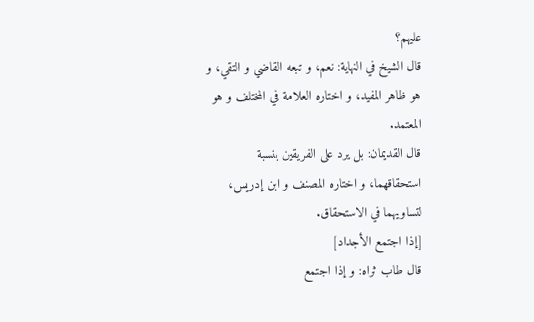عليهم؟
قال الشيخ في النهاية: نعم، و تبعه القاضي و التقي، و هو ظاهر المفيد، و اختاره العلامة في المختلف و هو المعتمد.
قال القديمان: بل يرد على الفريقين بنسبة استحقاقهما، و اختاره المصنف و ابن إدريس، لتساويهما في الاستحقاق.
[إذا اجتمع الأجداد]
قال طاب ثراه: و إذا اجتمع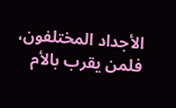الأجداد المختلفون، فلمن يقرب بالأم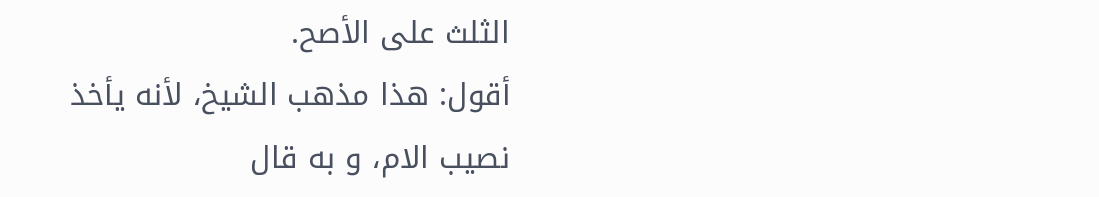الثلث على الأصح.
أقول: هذا مذهب الشيخ، لأنه يأخذ نصيب الام، و به قال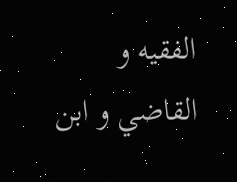الفقيه و القاضي و ابن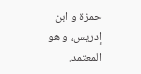حمزة و ابن إدريس، و هو المعتمد.